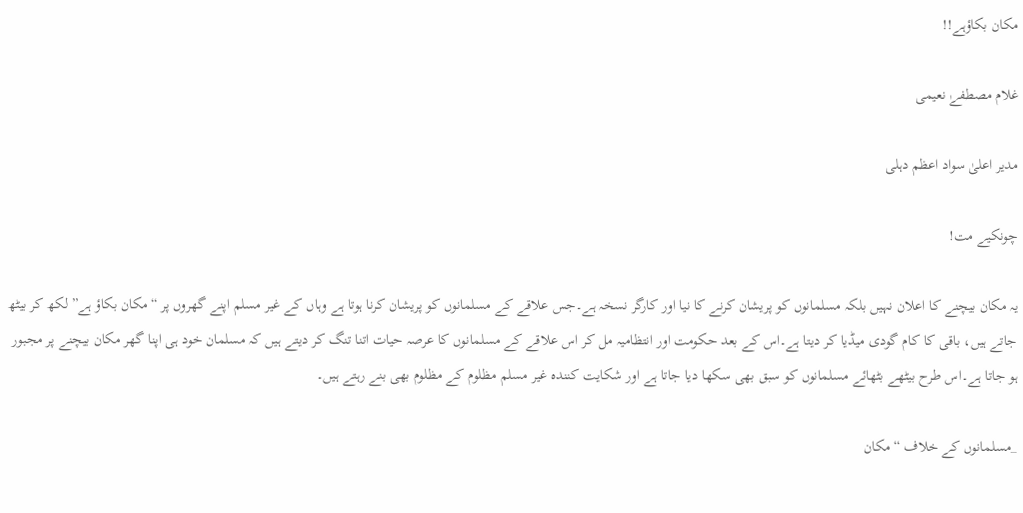مکان بکاؤہے!!

غلام مصطفےٰ نعیمی

مدیر اعلیٰ سواد اعظم دہلی

چونکیے مت!

یہ مکان بیچنے کا اعلان نہیں بلکہ مسلمانوں کو پریشان کرنے کا نیا اور کارگر نسخہ ہے۔جس علاقے کے مسلمانوں کو پریشان کرنا ہوتا ہے وہاں کے غیر مسلم اپنے گھروں پر “مکان بکاؤ ہے” لکھ کر بیٹھ جاتے ہیں، باقی کا کام گودی میڈیا کر دیتا ہے۔اس کے بعد حکومت اور انتظامیہ مل کر اس علاقے کے مسلمانوں کا عرصہ حیات اتنا تنگ کر دیتے ہیں کہ مسلمان خود ہی اپنا گھر مکان بیچنے پر مجبور ہو جاتا ہے۔اس طرح بیٹھے بٹھائے مسلمانوں کو سبق بھی سکھا دیا جاتا ہے اور شکایت کنندہ غیر مسلم مظلوم کے مظلوم بھی بنے رہتے ہیں۔

_مسلمانوں کے خلاف “مکان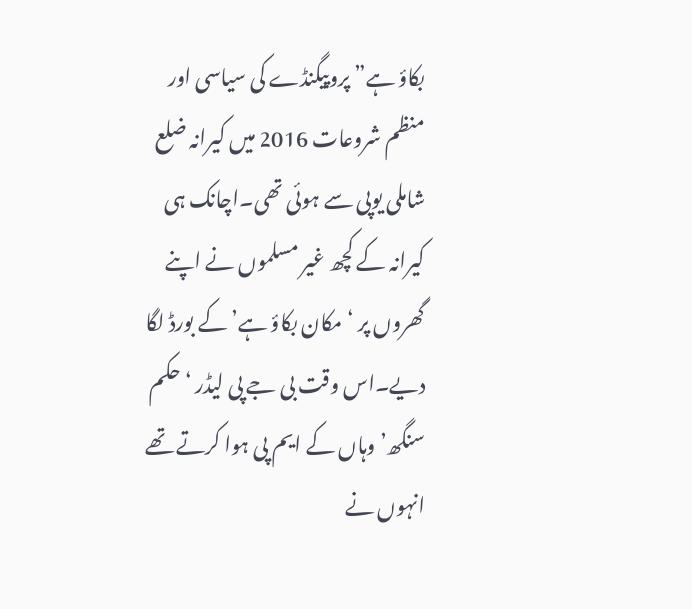بکاؤ ہے” پروپیگنڈے کی سیاسی اور منظم شروعات 2016 میں کیرانہ ضلع شاملی یوپی سے ہوئی تھی۔اچانک ہی کیرانہ کے کچھ غیر مسلموں نے اپنے گھروں پر ‘مکان بکاؤ ہے’ کے بورڈ لگا دیے۔اس وقت بی جے پی لیڈر ‘حکم سنگھ’ وہاں کے ایم پی ہوا کرتے تھے انہوں نے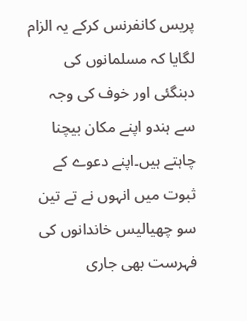پریس کانفرنس کرکے یہ الزام لگایا کہ مسلمانوں کی دبنگئی اور خوف کی وجہ سے ہندو اپنے مکان بیچنا چاہتے ہیں۔اپنے دعوے کے ثبوت میں انہوں نے تے تین سو چھیالیس خاندانوں کی فہرست بھی جاری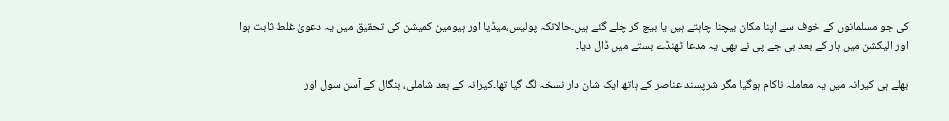کی جو مسلمانوں کے خوف سے اپنا مکان بیچنا چاہتے ہیں یا بیچ کر چلے گئے ہیں۔حالانکہ پولیس،میڈیا اور ہیومین کمیشن کی تحقیق میں یہ دعویٰ غلط ثابت ہوا اور الیکشن میں ہار کے بعد بی جے پی نے بھی یہ مدعا ٹھنڈے بستے میں ڈال دیا۔

بھلے ہی کیرانہ میں یہ معاملہ ناکام ہوگیا مگر شرپسند عناصر کے ہاتھ ایک شان دار نسخہ لگ گیا تھا۔کیرانہ کے بعد شاملی، بنگال کے آسن سول اور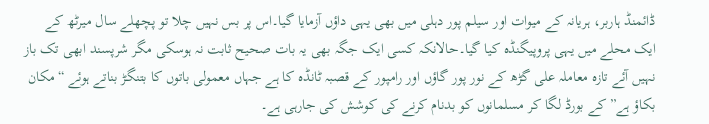ڈائمنڈ ہاربر، ہریانہ کے میوات اور سیلم پور دہلی میں بھی یہی داؤں آزمایا گیا۔اس پر بس نہیں چلا تو پچھلے سال میرٹھ کے ایک محلے میں یہی پروپیگنڈہ کیا گیا۔حالانکہ کسی ایک جگہ بھی یہ بات صحیح ثابت نہ ہوسکی مگر شرپسند ابھی تک باز نہیں آئے تازہ معاملہ علی گڑھ کے نور پور گاؤں اور رامپور کے قصبہ ٹانڈہ کا ہے جہاں معمولی باتوں کا بتنگڑ بناتے ہوئے “مکان بکاؤ ہے” کے بورڈ لگا کر مسلمانوں کو بدنام کرنے کی کوشش کی جارہی ہے۔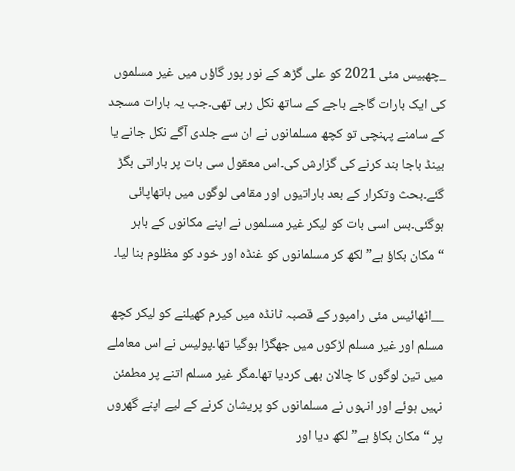_چھبیس مئی 2021 کو علی گڑھ کے نور پور گاؤں میں غیر مسلموں کی ایک بارات گاجے باجے کے ساتھ نکل رہی تھی۔جب یہ بارات مسجد کے سامنے پہنچی تو کچھ مسلمانوں نے ان سے جلدی آگے نکل جانے یا بینڈ باجا بند کرنے کی گزارش کی۔اس معقول سی بات پر باراتی بگڑ گئے۔بحث وتکرار کے بعد باراتیوں اور مقامی لوگوں میں ہاتھاپائی ہوگئی۔بس اسی بات کو لیکر غیر مسلموں نے اپنے مکانوں کے باہر “مکان بکاؤ ہے” لکھ کر مسلمانوں کو غنڈہ اور خود کو مظلوم بنا لیا۔

__اٹھائیس مئی رامپور کے قصبہ ٹانڈہ میں کیرم کھیلنے کو لیکر کچھ مسلم اور غیر مسلم لڑکوں میں جھگڑا ہوگیا تھا۔پولیس نے اس معاملے میں تین لوگوں کا چالان بھی کردیا تھا۔مگر غیر مسلم اتنے پر مطمئن نہیں ہوئے اور انہوں نے مسلمانوں کو پریشان کرنے کے لیے اپنے گھروں پر “مکان بکاؤ ہے” لکھ دیا اور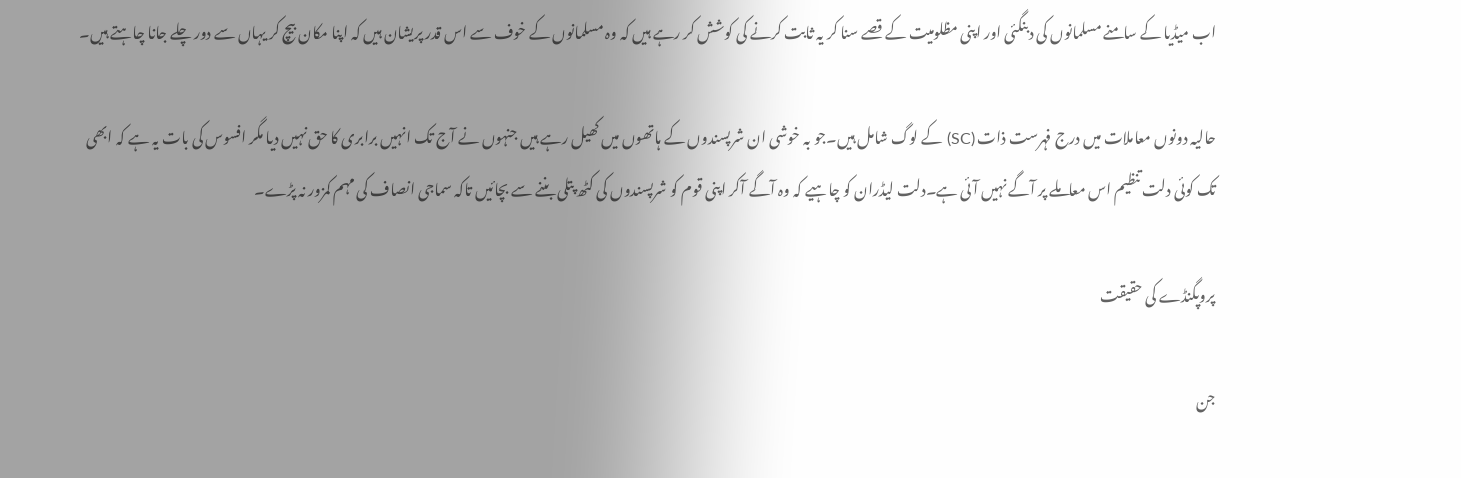اب میڈیا کے سامنے مسلمانوں کی دبنگئی اور اپنی مظلومیت کے قصے سنا کر یہ ثابت کرنے کی کوشش کر رہے ہیں کہ وہ مسلمانوں کے خوف سے اس قدر پریشان ہیں کہ اپنا مکان بیچ کر یہاں سے دور چلے جانا چاہتے ہیں۔

حالیہ دونوں معاملات میں درج فہرست ذات (SC) کے لوگ شامل ہیں۔جو بہ خوشی ان شرپسندوں کے ہاتھوں میں کھیل رہے ہیں جنہوں نے آج تک انہیں برابری کا حق نہیں دیا مگر افسوس کی بات یہ ہے کہ ابھی تک کوئی دلت تنظیم اس معاملے پر آگے نہیں آئی ہے۔دلت لیڈران کو چاہیے کہ وہ آگے آکر اپنی قوم کو شرپسندوں کی کٹھ پتلی بننے سے بچائیں تاکہ سماجی انصاف کی مہم کمزور نہ پڑے۔

پروپگنڈے کی حقیقت

جن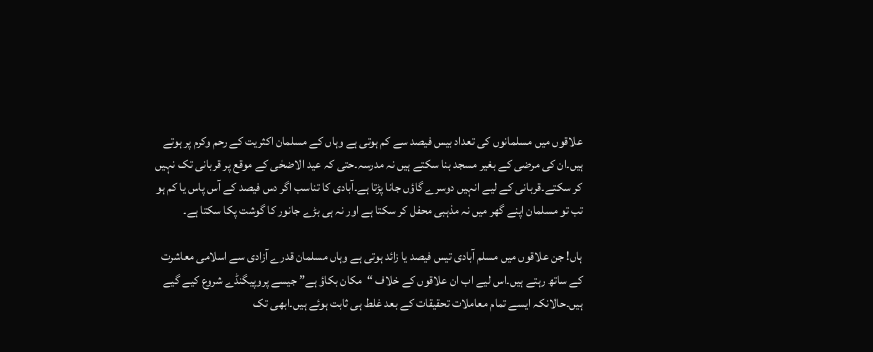علاقوں میں مسلمانوں کی تعداد بیس فیصد سے کم ہوتی ہے وہاں کے مسلمان اکثریت کے رحم وکرم پر ہوتے ہیں۔ان کی مرضی کے بغیر مسجد بنا سکتے ہیں نہ مدرسہ۔حتی کہ عید الاضحٰی کے موقع پر قربانی تک نہیں کر سکتے۔قربانی کے لیے انہیں دوسرے گاؤں جانا پڑتا ہے۔آبادی کا تناسب اگر دس فیصد کے آس پاس یا کم ہو تب تو مسلمان اپنے گھر میں نہ مذہبی محفل کر سکتا ہے اور نہ ہی بڑے جانور کا گوشت پکا سکتا ہے۔

ہاں! جن علاقوں میں مسلم آبادی تیس فیصد یا زائد ہوتی ہے وہاں مسلمان قدرے آزادی سے اسلامی معاشرت کے ساتھ رہتے ہیں۔اس لیے اب ان علاقوں کے خلاف “مکان بکاؤ ہے” جیسے پروپیگنڈے شروع کیے گیے ہیں۔حالانکہ ایسے تمام معاملات تحقیقات کے بعد غلط ہی ثابت ہوئے ہیں۔ابھی تک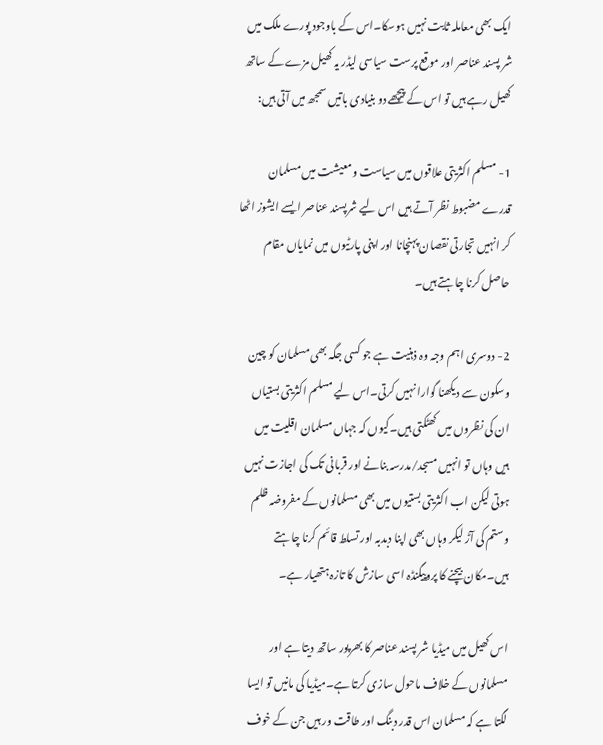ایک بھی معاملہ ثابت نہیں ہوسکا۔اس کے باوجود پورے ملک میں شر پسند عناصر اور موقع پرست سیاسی لیڈر یہ کھیل مزے کے ساتھ کھیل رہے ہیں تو اس کے پیچھے دو بنیادی باتیں سمجھ میں آتی ہیں:

1- مسلم اکثریتی علاقوں میں سیاست ومعیشت میں مسلمان قدرے مضبوط نظر آتے ہیں اس لیے شرپسند عناصر ایسے ایشوز اٹھا کر انہیں تجارتی نقصان پہنچانا اور اپنی پارٹیوں میں نمایاں مقام حاصل کرنا چاہتے ہیں۔

2- دوسری اہم وجہ وہ ذہنیت ہے جو کسی جگہ بھی مسلمان کو چین وسکون سے دیکھنا گوارا نہیں کرتی۔اس لیے مسلم اکثریتی بستیاں ان کی نظروں میں کھٹکتی ہیں۔کیوں کہ جہاں مسلمان اقلیت میں ہیں وہاں تو انہیں مسجد/مدرسہ بنانے اور قربانی تک کی اجازت نہیں ہوتی لیکن اب اکثریتی بستیوں میں بھی مسلمانوں کے مفروضہ ظلم وستم کی آڑ لیکر وہاں بھی اپنا دبدبہ اور تسلط قائم کرنا چاہتے ہیں۔مکان بیچنے کا پروپیگنڈہ اسی سازش کا تازہ ہتھیار ہے۔

اس کھیل میں میڈیا شر پسند عناصر کا بھرپور ساتھ دیتا ہے اور مسلمانوں کے خلاف ماحول سازی کرتا ہے۔میڈیا کی مانیں تو ایسا لگتا ہے کہ مسلمان اس قدر دبنگ اور طاقت ور ہیں جن کے خوف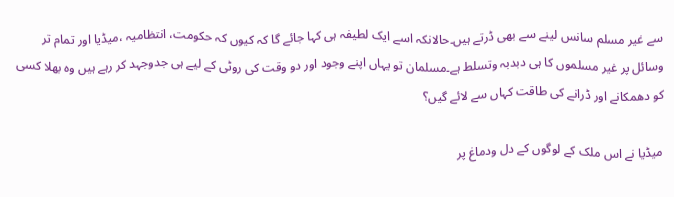سے غیر مسلم سانس لینے سے بھی ڈرتے ہیں۔حالانکہ اسے ایک لطیفہ ہی کہا جائے گا کہ کیوں کہ حکومت، انتظامیہ ،میڈیا اور تمام تر وسائل پر غیر مسلموں کا ہی دبدبہ وتسلط ہے۔مسلمان تو یہاں اپنے وجود اور دو وقت کی روٹی کے لیے ہی جدوجہد کر رہے ہیں وہ بھلا کسی کو دھمکانے اور ڈرانے کی طاقت کہاں سے لائے گیں؟

میڈیا نے اس ملک کے لوگوں کے دل ودماغ پر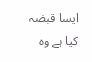ایسا قبضہ کیا ہے وہ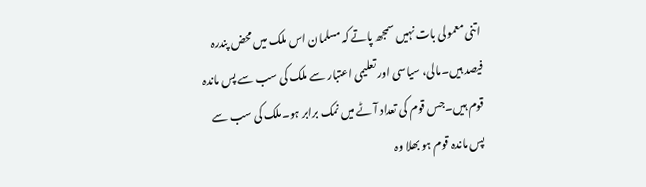اتنی معمولی بات نہیں سمجھ پاتے کہ مسلمان اس ملک میں محض پندرہ فیصد ہیں۔مالی، سیاسی اور تعلیمی اعتبار سے ملک کی سب سے پس ماندہ قوم ہیں۔جس قوم کی تعداد آٹے میں نمک برابر ہو۔ملک کی سب سے پس ماندہ قوم ہو بھلا وہ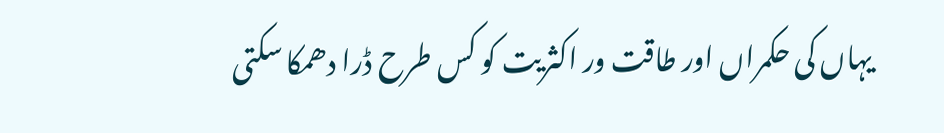یہاں کی حکمراں اور طاقت ور اکثریت کو کس طرح ڈرا دھمکا سکتی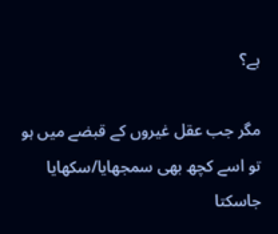ہے؟

مگر جب عقل غیروں کے قبضے میں ہو تو اسے کچھ بھی سمجھایا/سکھایا جاسکتا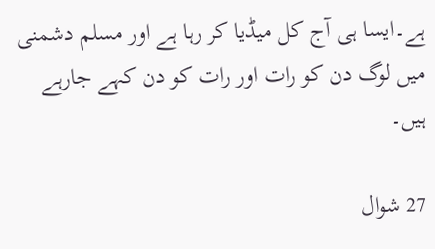ہے۔ایسا ہی آج کل میڈیا کر رہا ہے اور مسلم دشمنی میں لوگ دن کو رات اور رات کو دن کہے جارہے ہیں۔

27 شوال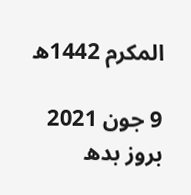المکرم 1442ھ

9 جون 2021 بروز بدھ